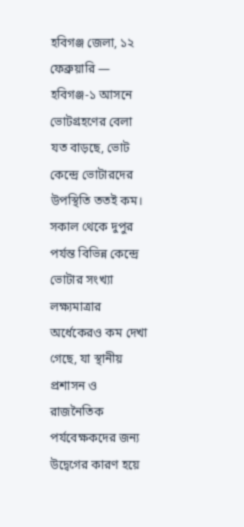হবিগঞ্জ জেলা, ১২ ফেব্রুয়ারি — হবিগঞ্জ-১ আসনে ভোটগ্রহণের বেলা যত বাড়ছে, ভোট কেন্দ্রে ভোটারদের উপস্থিতি ততই কম। সকাল থেকে দুপুর পর্যন্ত বিভিন্ন কেন্দ্রে ভোটার সংখ্যা লক্ষ্যমাত্রার অর্ধেকেরও কম দেখা গেছে, যা স্থানীয় প্রশাসন ও রাজনৈতিক পর্যবেক্ষকদের জন্য উদ্বেগের কারণ হয়ে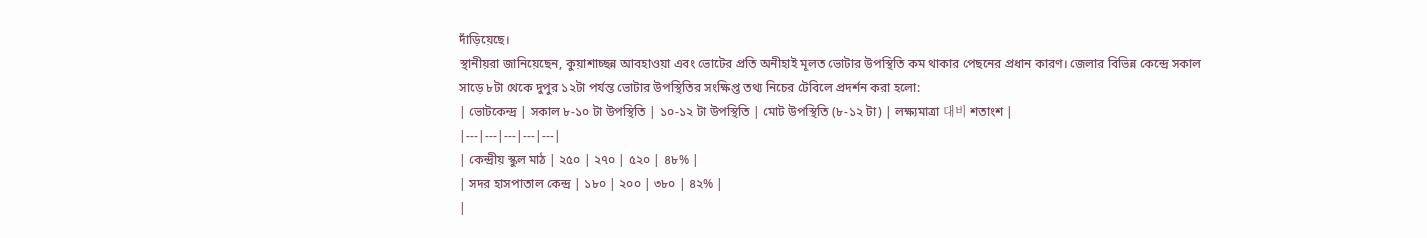দাঁড়িয়েছে।
স্থানীয়রা জানিয়েছেন, কুয়াশাচ্ছন্ন আবহাওয়া এবং ভোটের প্রতি অনীহাই মূলত ভোটার উপস্থিতি কম থাকার পেছনের প্রধান কারণ। জেলার বিভিন্ন কেন্দ্রে সকাল সাড়ে ৮টা থেকে দুপুর ১২টা পর্যন্ত ভোটার উপস্থিতির সংক্ষিপ্ত তথ্য নিচের টেবিলে প্রদর্শন করা হলো:
| ভোটকেন্দ্র | সকাল ৮-১০ টা উপস্থিতি | ১০-১২ টা উপস্থিতি | মোট উপস্থিতি (৮-১২ টা) | লক্ষ্যমাত্রা 대비 শতাংশ |
|---|---|---|---|---|
| কেন্দ্রীয় স্কুল মাঠ | ২৫০ | ২৭০ | ৫২০ | ৪৮% |
| সদর হাসপাতাল কেন্দ্র | ১৮০ | ২০০ | ৩৮০ | ৪২% |
|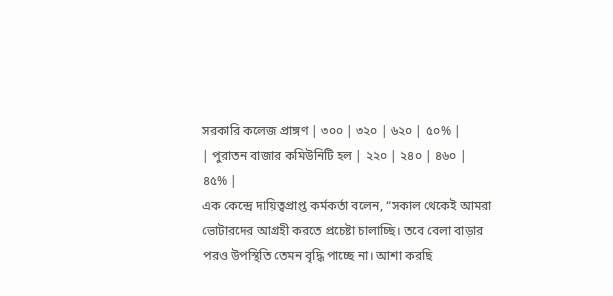সরকারি কলেজ প্রাঙ্গণ | ৩০০ | ৩২০ | ৬২০ | ৫০% |
| পুরাতন বাজার কমিউনিটি হল | ২২০ | ২৪০ | ৪৬০ | ৪৫% |
এক কেন্দ্রে দায়িত্বপ্রাপ্ত কর্মকর্তা বলেন, “সকাল থেকেই আমরা ভোটারদের আগ্রহী করতে প্রচেষ্টা চালাচ্ছি। তবে বেলা বাড়ার পরও উপস্থিতি তেমন বৃদ্ধি পাচ্ছে না। আশা করছি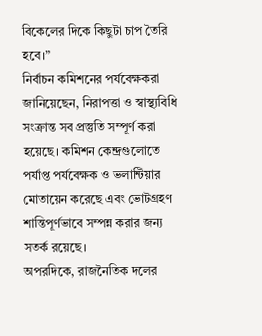বিকেলের দিকে কিছুটা চাপ তৈরি হবে।”
নির্বাচন কমিশনের পর্যবেক্ষকরা জানিয়েছেন, নিরাপত্তা ও স্বাস্থ্যবিধি সংক্রান্ত সব প্রস্তুতি সম্পূর্ণ করা হয়েছে। কমিশন কেন্দ্রগুলোতে পর্যাপ্ত পর্যবেক্ষক ও ভলান্টিয়ার মোতায়েন করেছে এবং ভোটগ্রহণ শান্তিপূর্ণভাবে সম্পন্ন করার জন্য সতর্ক রয়েছে।
অপরদিকে, রাজনৈতিক দলের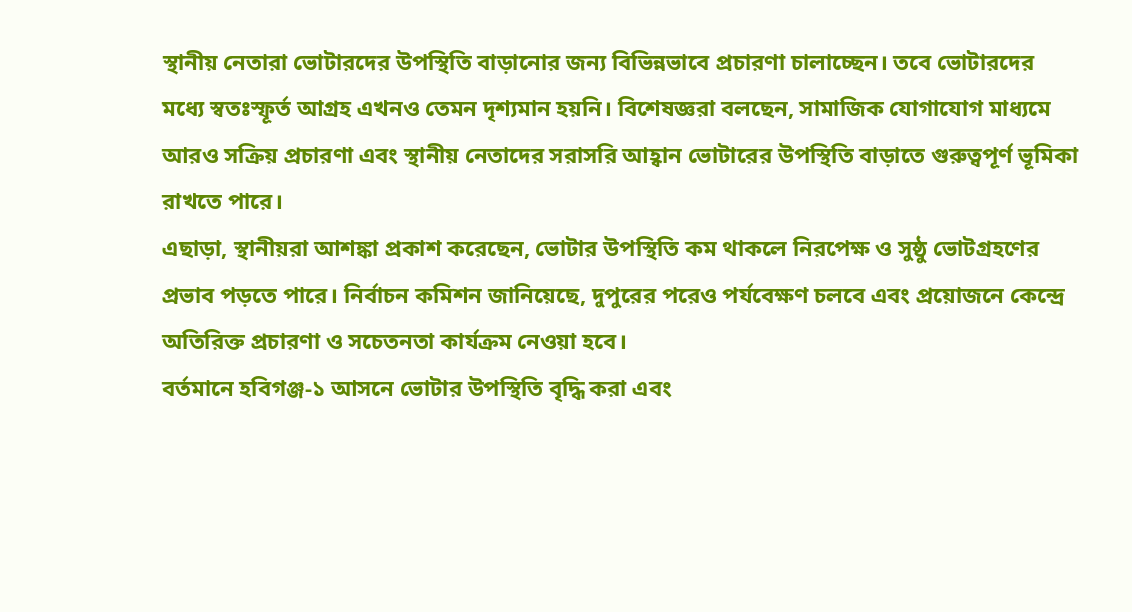স্থানীয় নেতারা ভোটারদের উপস্থিতি বাড়ানোর জন্য বিভিন্নভাবে প্রচারণা চালাচ্ছেন। তবে ভোটারদের মধ্যে স্বতঃস্ফূর্ত আগ্রহ এখনও তেমন দৃশ্যমান হয়নি। বিশেষজ্ঞরা বলছেন, সামাজিক যোগাযোগ মাধ্যমে আরও সক্রিয় প্রচারণা এবং স্থানীয় নেতাদের সরাসরি আহ্বান ভোটারের উপস্থিতি বাড়াতে গুরুত্বপূর্ণ ভূমিকা রাখতে পারে।
এছাড়া, স্থানীয়রা আশঙ্কা প্রকাশ করেছেন, ভোটার উপস্থিতি কম থাকলে নিরপেক্ষ ও সুষ্ঠু ভোটগ্রহণের প্রভাব পড়তে পারে। নির্বাচন কমিশন জানিয়েছে, দুপুরের পরেও পর্যবেক্ষণ চলবে এবং প্রয়োজনে কেন্দ্রে অতিরিক্ত প্রচারণা ও সচেতনতা কার্যক্রম নেওয়া হবে।
বর্তমানে হবিগঞ্জ-১ আসনে ভোটার উপস্থিতি বৃদ্ধি করা এবং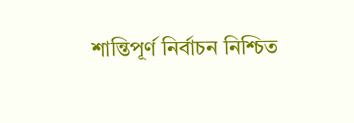শান্তিপূর্ণ নির্বাচন নিশ্চিত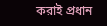করাই প্রধান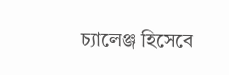চ্যালেঞ্জ হিসেবে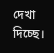দেখা দিচ্ছে।